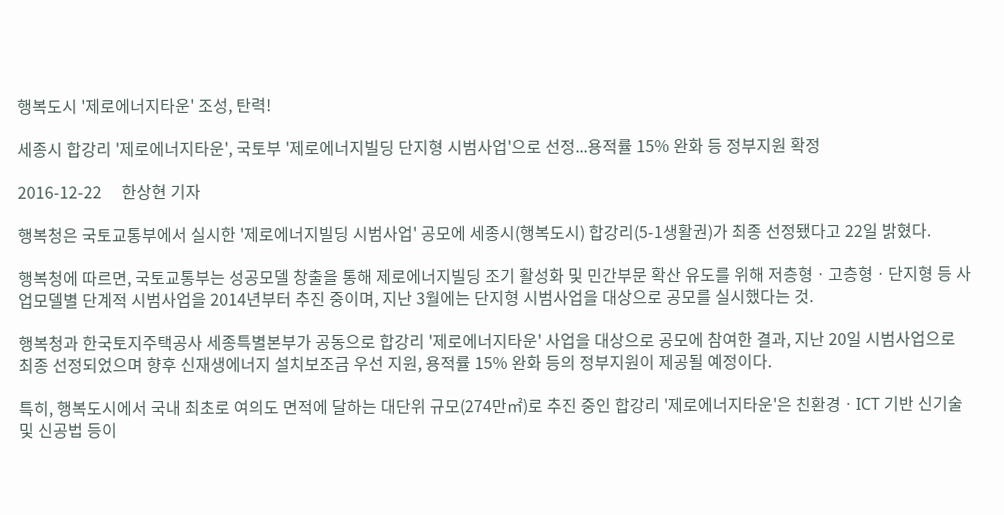행복도시 '제로에너지타운' 조성, 탄력!

세종시 합강리 '제로에너지타운', 국토부 '제로에너지빌딩 단지형 시범사업'으로 선정...용적률 15% 완화 등 정부지원 확정

2016-12-22     한상현 기자

행복청은 국토교통부에서 실시한 '제로에너지빌딩 시범사업' 공모에 세종시(행복도시) 합강리(5-1생활권)가 최종 선정됐다고 22일 밝혔다.

행복청에 따르면, 국토교통부는 성공모델 창출을 통해 제로에너지빌딩 조기 활성화 및 민간부문 확산 유도를 위해 저층형ㆍ고층형ㆍ단지형 등 사업모델별 단계적 시범사업을 2014년부터 추진 중이며, 지난 3월에는 단지형 시범사업을 대상으로 공모를 실시했다는 것.

행복청과 한국토지주택공사 세종특별본부가 공동으로 합강리 '제로에너지타운' 사업을 대상으로 공모에 참여한 결과, 지난 20일 시범사업으로 최종 선정되었으며 향후 신재생에너지 설치보조금 우선 지원, 용적률 15% 완화 등의 정부지원이 제공될 예정이다.

특히, 행복도시에서 국내 최초로 여의도 면적에 달하는 대단위 규모(274만㎡)로 추진 중인 합강리 '제로에너지타운'은 친환경ㆍICT 기반 신기술 및 신공법 등이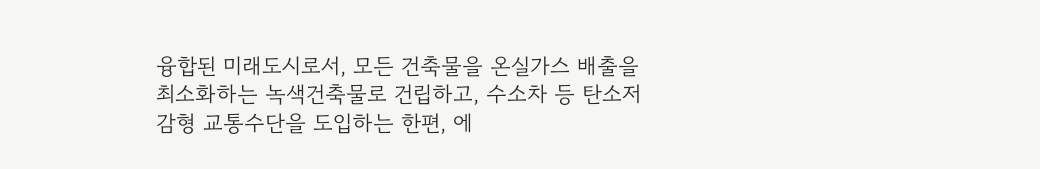융합된 미래도시로서, 모든 건축물을 온실가스 배출을 최소화하는 녹색건축물로 건립하고, 수소차 등 탄소저감형 교통수단을 도입하는 한편, 에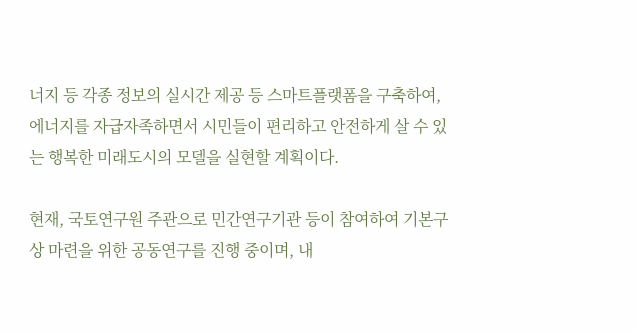너지 등 각종 정보의 실시간 제공 등 스마트플랫폼을 구축하여, 에너지를 자급자족하면서 시민들이 편리하고 안전하게 살 수 있는 행복한 미래도시의 모델을 실현할 계획이다.

현재, 국토연구원 주관으로 민간연구기관 등이 참여하여 기본구상 마련을 위한 공동연구를 진행 중이며, 내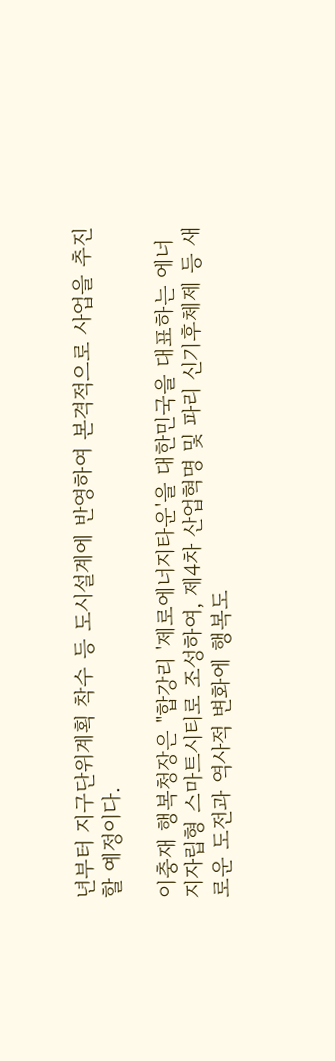년부터 지구단위계획 착수 등 도시설계에 반영하여 본격적으로 사업을 추진할 예정이다.

이충재 행복청장은 "합강리 '제로에너지타운'을 대한민국을 대표하는 에너지자립형 스마트시티로 조성하여, 제4차 산업혁명 및 파리 신기후체제 등 새로운 도전과 역사적 변화에 행복도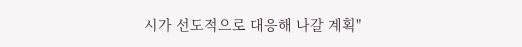시가 선도적으로 대응해 나갈 계획"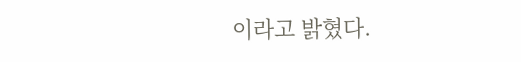이라고 밝혔다.